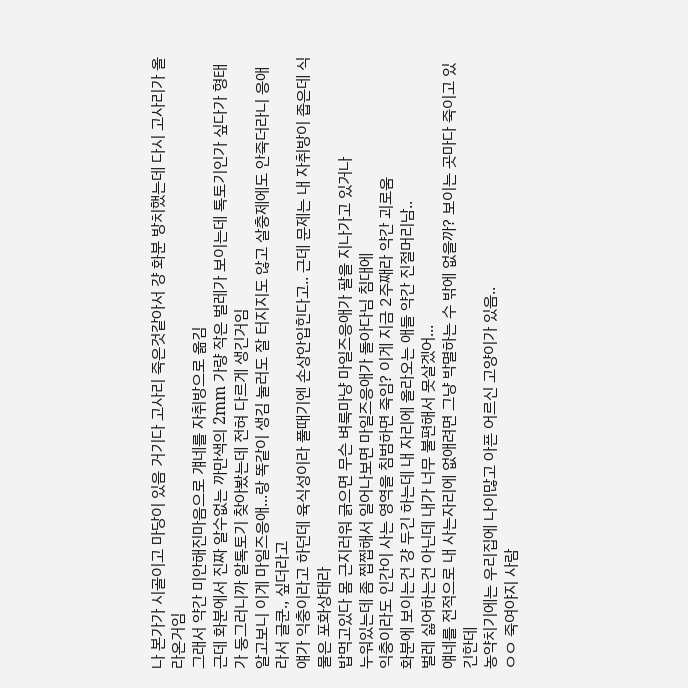나 본가가 시골이고 마당이 있음 거기다 고사리 죽은것같아서 걍 화분 방치했는데 다시 고사리가 올라온거임
그래서 약간 미안해진마음으로 걔네를 자취방으로 옮김
근데 화분에서 진짜 알수없는 까만색의 2mm 가량 작은 벌레가 보이는데 톡토기인가 싶다가 형태가 둥그러니까 알톡토기 찾아봤는데 전혀 다르게 생긴거임
알고보니 이게 마일즈응애...랑 똑같이 생김 눌러도 잘 터지지도 않고 살충제에도 안죽더라니 응애라서 글쿤., 싶더라고
얘가 익충이라고 하던데 육식성이라 풀때기엔 손상안입힌다고.. 근데 문제는 내 자취방이 좁은데 식물은 포화상태라
밥먹고있다 몸 근지러워 긁으면 무슨 벼룩마냥 마일즈응애가 팔을 지나가고 있거나
누워있는데 좀 찝찝해서 일어나보면 마일즈응애가 돌아다님 침대에
익충이라도 인간이 사는 영역을 침범하면 죽임? 이게 지금 2주째라 약간 괴로움
화분에 보이는건 걍 두긴 하는데 내 자리에 올라오는 애들 약간 진절머리남..
벌레 싫어하는건 아닌데 내가 너무 불편해서 못살겠어...
얘네를 전적으로 내 사는자리에 없애려면 그냥 박멸하는 수 밖에 없을까? 보이는 곳마다 죽이고 있긴한데
농약치기에는 우리집에 나이많고 아픈 어르신 고양이가 있음..
ㅇㅇ 죽여야지 사람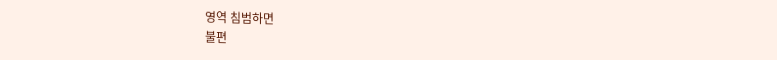영역 침범하면
불편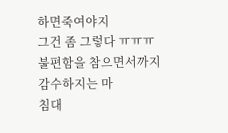하면죽여야지
그건 좀 그렇다 ㅠㅠㅠ 불편함을 참으면서까지 감수하지는 마
침대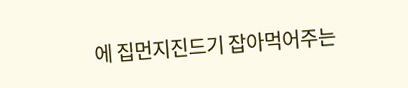에 집먼지진드기 잡아먹어주는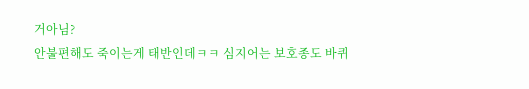거아님?
안불편해도 죽이는게 태반인데ㅋㅋ 심지어는 보호종도 바퀴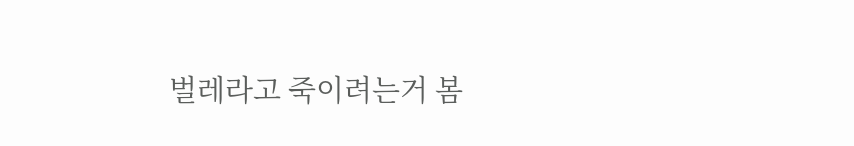벌레라고 죽이려는거 봄